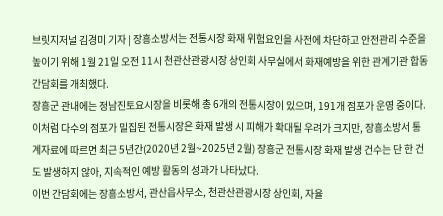브릿지저널 김경미 기자 | 장흥소방서는 전통시장 화재 위험요인을 사전에 차단하고 안전관리 수준을 높이기 위해 1월 21일 오전 11시 천관산관광시장 상인회 사무실에서 화재예방을 위한 관계기관 합동 간담회를 개최했다.
장흥군 관내에는 정남진토요시장을 비롯해 총 6개의 전통시장이 있으며, 191개 점포가 운영 중이다. 이처럼 다수의 점포가 밀집된 전통시장은 화재 발생 시 피해가 확대될 우려가 크지만, 장흥소방서 통계자료에 따르면 최근 5년간(2020년 2월~2025년 2월) 장흥군 전통시장 화재 발생 건수는 단 한 건도 발생하지 않아, 지속적인 예방 활동의 성과가 나타났다.
이번 간담회에는 장흥소방서, 관산읍사무소, 천관산관광시장 상인회, 자율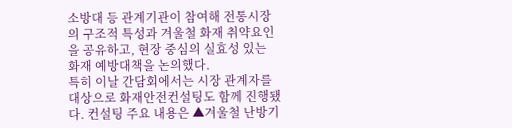소방대 등 관계기관이 참여해 전통시장의 구조적 특성과 겨울철 화재 취약요인을 공유하고, 현장 중심의 실효성 있는 화재 예방대책을 논의했다.
특히 이날 간담회에서는 시장 관계자를 대상으로 화재안전컨설팅도 함께 진행됐다. 컨설팅 주요 내용은 ▲겨울철 난방기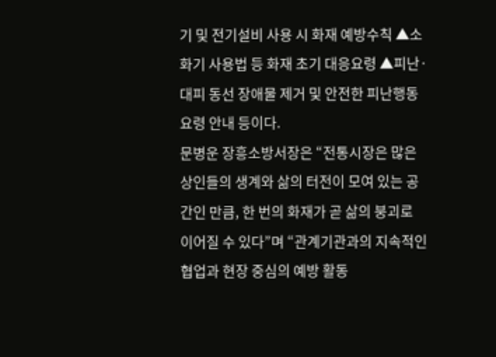기 및 전기설비 사용 시 화재 예방수칙 ▲소화기 사용법 등 화재 초기 대응요령 ▲피난·대피 동선 장애물 제거 및 안전한 피난행동 요령 안내 등이다.
문병운 장흥소방서장은 “전통시장은 많은 상인들의 생계와 삶의 터전이 모여 있는 공간인 만큼, 한 번의 화재가 곧 삶의 붕괴로 이어질 수 있다”며 “관계기관과의 지속적인 협업과 현장 중심의 예방 활동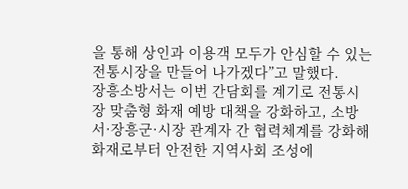을 통해 상인과 이용객 모두가 안심할 수 있는 전통시장을 만들어 나가겠다”고 말했다.
장흥소방서는 이번 간담회를 계기로 전통시장 맞춤형 화재 예방 대책을 강화하고, 소방서·장흥군·시장 관계자 간 협력체계를 강화해 화재로부터 안전한 지역사회 조성에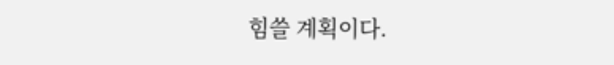힘쓸 계획이다.